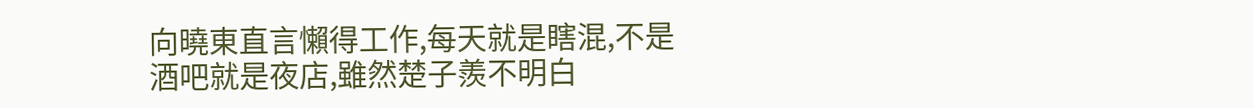向曉東直言懶得工作,每天就是瞎混,不是酒吧就是夜店,雖然楚子羨不明白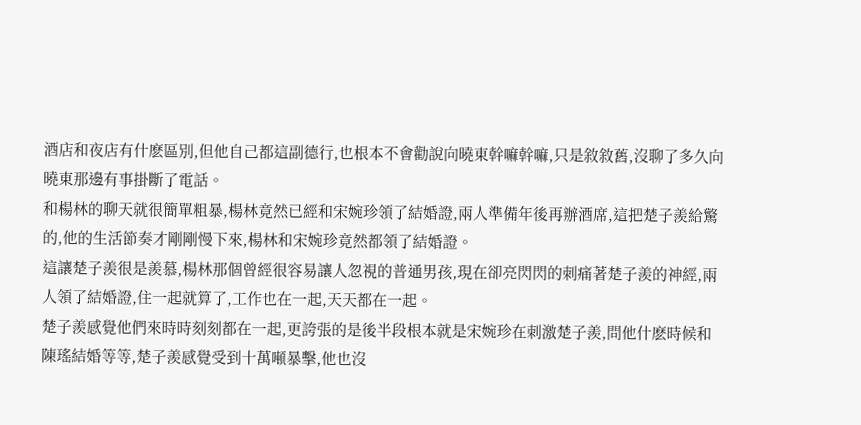酒店和夜店有什麽區別,但他自己都這副德行,也根本不會勸說向曉東幹嘛幹嘛,只是敘敘舊,沒聊了多久向曉東那邊有事掛斷了電話。
和楊林的聊天就很簡單粗暴,楊林竟然已經和宋婉珍領了結婚證,兩人準備年後再辦酒席,這把楚子羨給驚的,他的生活節奏才剛剛慢下來,楊林和宋婉珍竟然都領了結婚證。
這讓楚子羨很是羨慕,楊林那個曾經很容易讓人忽視的普通男孩,現在卻亮閃閃的刺痛著楚子羨的神經,兩人領了結婚證,住一起就算了,工作也在一起,天天都在一起。
楚子羨感覺他們來時時刻刻都在一起,更誇張的是後半段根本就是宋婉珍在刺激楚子羨,問他什麽時候和陳瑤結婚等等,楚子羨感覺受到十萬噸暴擊,他也沒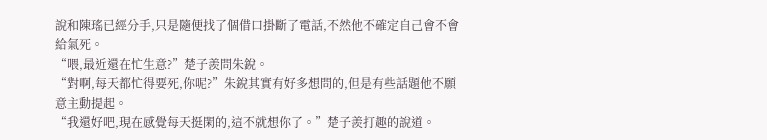說和陳瑤已經分手,只是隨便找了個借口掛斷了電話,不然他不確定自己會不會給氣死。
“喂,最近還在忙生意?”楚子羨問朱銳。
“對啊,每天都忙得要死,你呢?”朱銳其實有好多想問的,但是有些話題他不願意主動提起。
“我還好吧,現在感覺每天挺閑的,這不就想你了。”楚子羨打趣的說道。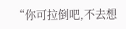“你可拉倒吧,不去想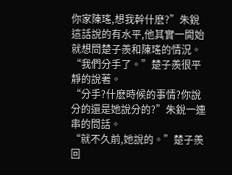你家陳瑤,想我幹什麽?”朱銳這話說的有水平,他其實一開始就想問楚子羨和陳瑤的情況。
“我們分手了。”楚子羨很平靜的說著。
“分手?什麽時候的事情?你說分的還是她說分的?”朱銳一連串的問話。
“就不久前,她說的。”楚子羨回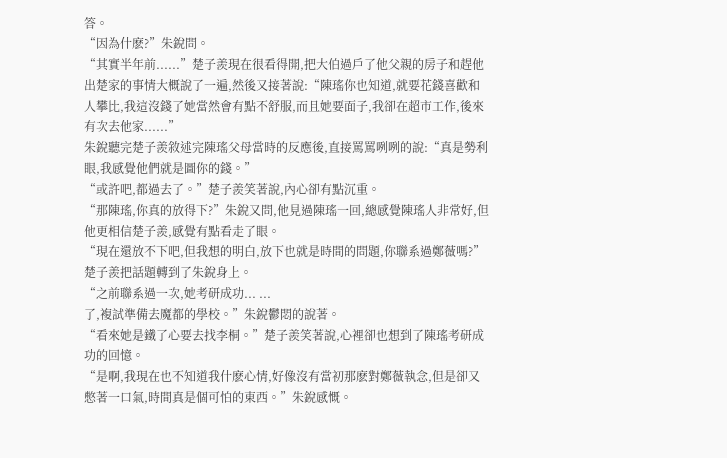答。
“因為什麽?”朱銳問。
“其實半年前......”楚子羨現在很看得開,把大伯過戶了他父親的房子和趕他出楚家的事情大概說了一遍,然後又接著說:“陳瑤你也知道,就要花錢喜歡和人攀比,我這沒錢了她當然會有點不舒服,而且她要面子,我卻在超市工作,後來有次去他家......”
朱銳聽完楚子羨敘述完陳瑤父母當時的反應後,直接罵罵咧咧的說:“真是勢利眼,我感覺他們就是圖你的錢。”
“或許吧,都過去了。”楚子羨笑著說,內心卻有點沉重。
“那陳瑤,你真的放得下?”朱銳又問,他見過陳瑤一回,總感覺陳瑤人非常好,但他更相信楚子羨,感覺有點看走了眼。
“現在還放不下吧,但我想的明白,放下也就是時間的問題,你聯系過鄭薇嗎?”楚子羨把話題轉到了朱銳身上。
“之前聯系過一次,她考研成功... ...
了,複試準備去魔都的學校。”朱銳鬱悶的說著。
“看來她是鐵了心要去找李桐。”楚子羨笑著說,心裡卻也想到了陳瑤考研成功的回憶。
“是啊,我現在也不知道我什麽心情,好像沒有當初那麽對鄭薇執念,但是卻又憋著一口氣,時間真是個可怕的東西。”朱銳感慨。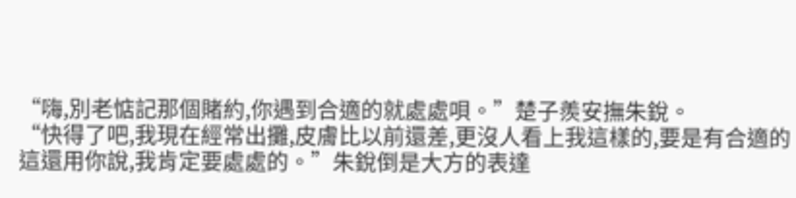“嗨,別老惦記那個賭約,你遇到合適的就處處唄。”楚子羨安撫朱銳。
“快得了吧,我現在經常出攤,皮膚比以前還差,更沒人看上我這樣的,要是有合適的這還用你說,我肯定要處處的。”朱銳倒是大方的表達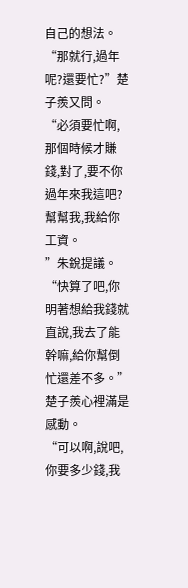自己的想法。
“那就行,過年呢?還要忙?”楚子羨又問。
“必須要忙啊,那個時候才賺錢,對了,要不你過年來我這吧?幫幫我,我給你工資。
”朱銳提議。 “快算了吧,你明著想給我錢就直說,我去了能幹嘛,給你幫倒忙還差不多。”楚子羨心裡滿是感動。
“可以啊,說吧,你要多少錢,我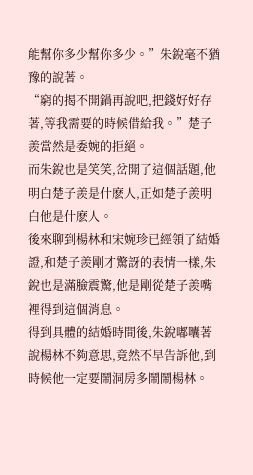能幫你多少幫你多少。”朱銳毫不猶豫的說著。
“窮的揭不開鍋再說吧,把錢好好存著,等我需要的時候借給我。”楚子羨當然是委婉的拒絕。
而朱銳也是笑笑,岔開了這個話題,他明白楚子羨是什麽人,正如楚子羨明白他是什麽人。
後來聊到楊林和宋婉珍已經領了結婚證,和楚子羨剛才驚訝的表情一樣,朱銳也是滿臉震驚,他是剛從楚子羨嘴裡得到這個消息。
得到具體的結婚時間後,朱銳嘟囔著說楊林不夠意思,竟然不早告訴他,到時候他一定要鬧洞房多鬧鬧楊林。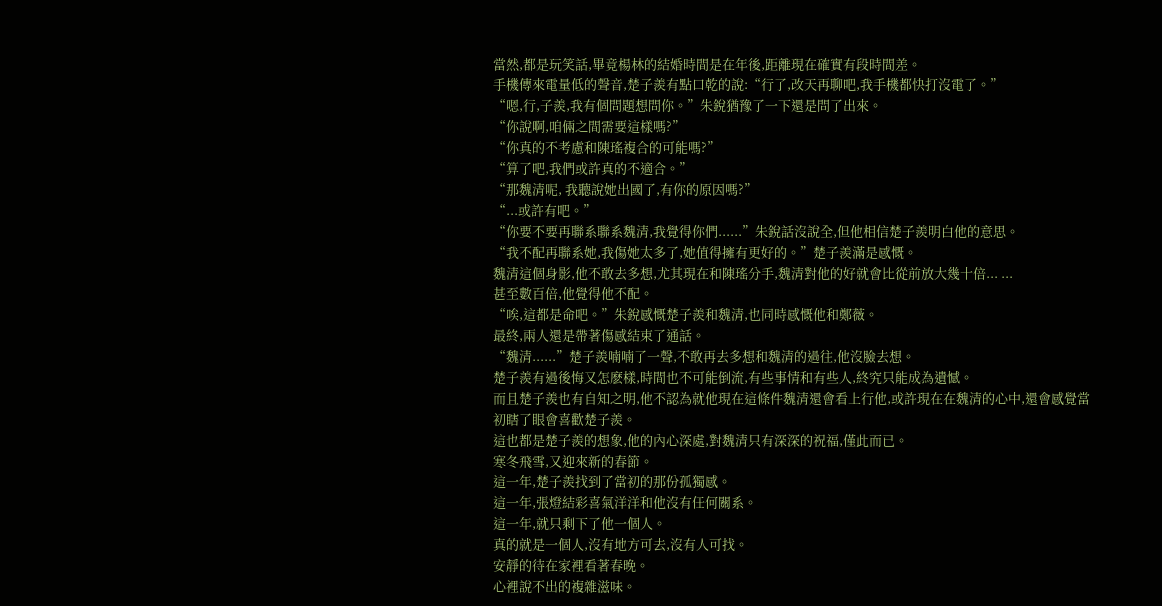當然,都是玩笑話,畢竟楊林的結婚時間是在年後,距離現在確實有段時間差。
手機傳來電量低的聲音,楚子羨有點口乾的說:“行了,改天再聊吧,我手機都快打沒電了。”
“嗯,行,子羨,我有個問題想問你。”朱銳猶豫了一下還是問了出來。
“你說啊,咱倆之間需要這樣嗎?”
“你真的不考慮和陳瑤複合的可能嗎?”
“算了吧,我們或許真的不適合。”
“那魏清呢, 我聽說她出國了,有你的原因嗎?”
“...或許有吧。”
“你要不要再聯系聯系魏清,我覺得你們......”朱銳話沒說全,但他相信楚子羨明白他的意思。
“我不配再聯系她,我傷她太多了,她值得擁有更好的。”楚子羨滿是感慨。
魏清這個身影,他不敢去多想,尤其現在和陳瑤分手,魏清對他的好就會比從前放大幾十倍... ...
甚至數百倍,他覺得他不配。
“唉,這都是命吧。”朱銳感慨楚子羨和魏清,也同時感慨他和鄭薇。
最終,兩人還是帶著傷感結束了通話。
“魏清......”楚子羨喃喃了一聲,不敢再去多想和魏清的過往,他沒臉去想。
楚子羨有過後悔又怎麽樣,時間也不可能倒流,有些事情和有些人,終究只能成為遺憾。
而且楚子羨也有自知之明,他不認為就他現在這條件魏清還會看上行他,或許現在在魏清的心中,還會感覺當初瞎了眼會喜歡楚子羨。
這也都是楚子羨的想象,他的內心深處,對魏清只有深深的祝福,僅此而已。
寒冬飛雪,又迎來新的春節。
這一年,楚子羨找到了當初的那份孤獨感。
這一年,張燈結彩喜氣洋洋和他沒有任何關系。
這一年,就只剩下了他一個人。
真的就是一個人,沒有地方可去,沒有人可找。
安靜的待在家裡看著春晚。
心裡說不出的複雜滋味。